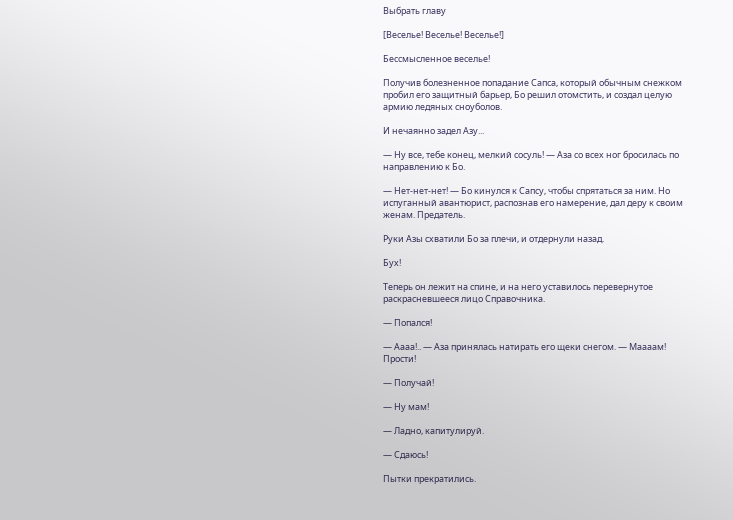Выбрать главу

[Веселье! Веселье! Веселье!]

Бессмысленное веселье!

Получив болезненное попадание Сапса, который обычным снежком пробил его защитный барьер, Бо решил отомстить, и создал целую армию ледяных сноуболов.

И нечаянно задел Азу...

— Ну все, тебе конец, мелкий сосуль! — Аза со всех ног бросилась по направлению к Бо.

— Нет-нет-нет! — Бо кинулся к Сапсу, чтобы спрятаться за ним. Но испуганный авантюрист, распознав его намерение, дал деру к своим женам. Предатель.

Руки Азы схватили Бо за плечи, и отдернули назад.

Бух!

Теперь он лежит на спине, и на него уставилось перевернутое раскрасневшееся лицо Справочника.

— Попался!

— Аааа!.. — Аза принялась натирать его щеки снегом. — Маааам! Прости!

— Получай!

— Ну мам!

— Ладно, капитулируй.

— Сдаюсь!

Пытки прекратились.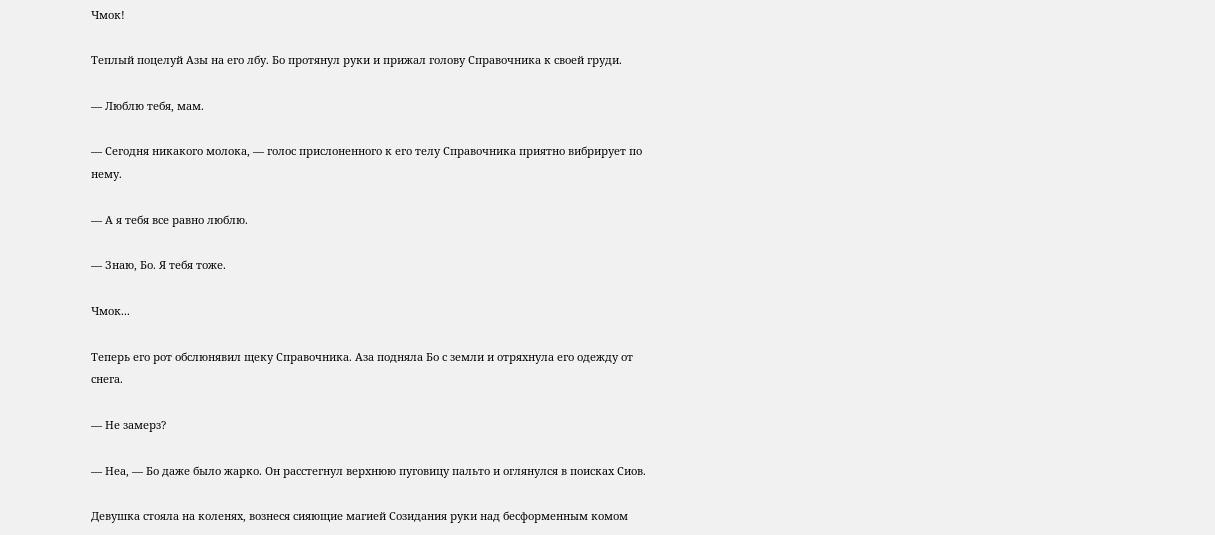Чмок!

Теплый поцелуй Азы на его лбу. Бо протянул руки и прижал голову Справочника к своей груди.

— Люблю тебя, мам.

— Сегодня никакого молока, — голос прислоненного к его телу Справочника приятно вибрирует по нему.

— А я тебя все равно люблю.

— Знаю, Бо. Я тебя тоже.

Чмок...

Теперь его рот обслюнявил щеку Справочника. Аза подняла Бо с земли и отряхнула его одежду от снега.

— Не замерз?

— Неа, — Бо даже было жарко. Он расстегнул верхнюю пуговицу пальто и оглянулся в поисках Сиов.

Девушка стояла на коленях, вознеся сияющие магией Созидания руки над бесформенным комом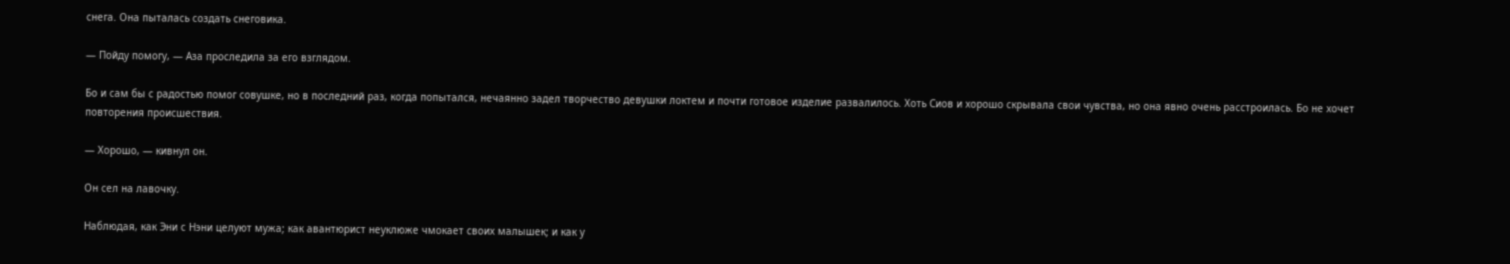снега. Она пыталась создать снеговика.

— Пойду помогу, — Аза проследила за его взглядом.

Бо и сам бы с радостью помог совушке, но в последний раз, когда попытался, нечаянно задел творчество девушки локтем и почти готовое изделие развалилось. Хоть Сиов и хорошо скрывала свои чувства, но она явно очень расстроилась. Бо не хочет повторения происшествия.

— Хорошо, — кивнул он.

Он сел на лавочку.

Наблюдая, как Эни с Нэни целуют мужа; как авантюрист неуклюже чмокает своих малышек; и как у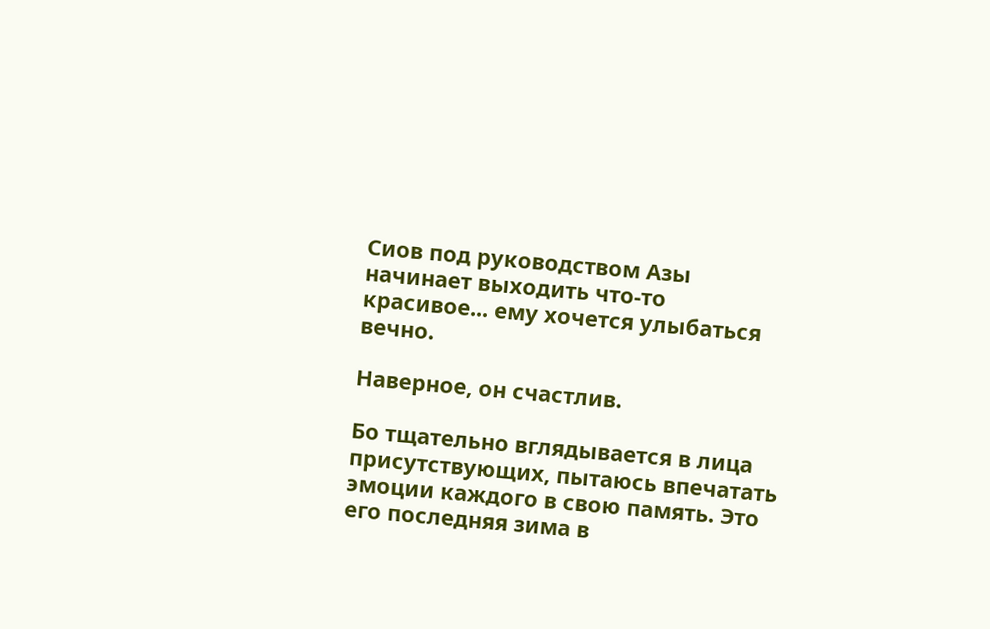Сиов под руководством Азы начинает выходить что-то красивое... ему хочется улыбаться вечно.

Наверное, он счастлив.

Бо тщательно вглядывается в лица присутствующих, пытаюсь впечатать эмоции каждого в свою память. Это его последняя зима в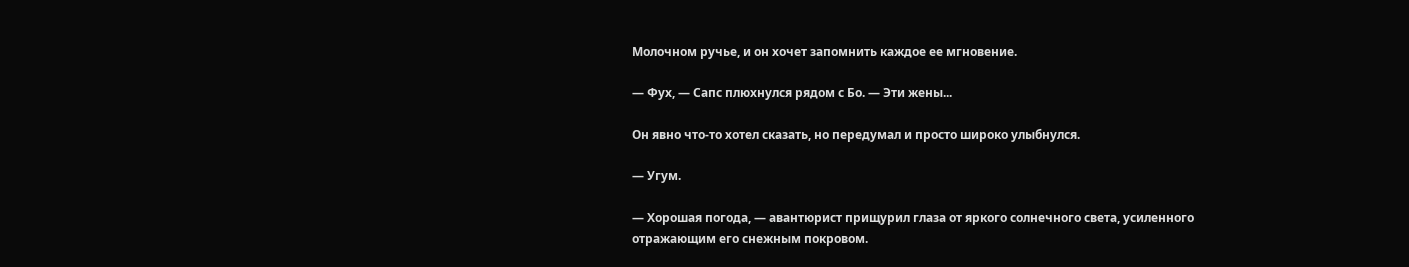Молочном ручье, и он хочет запомнить каждое ее мгновение.

— Фух, — Сапс плюхнулся рядом с Бо. — Эти жены...

Он явно что-то хотел сказать, но передумал и просто широко улыбнулся.

— Угум.

— Хорошая погода, — авантюрист прищурил глаза от яркого солнечного света, усиленного отражающим его снежным покровом.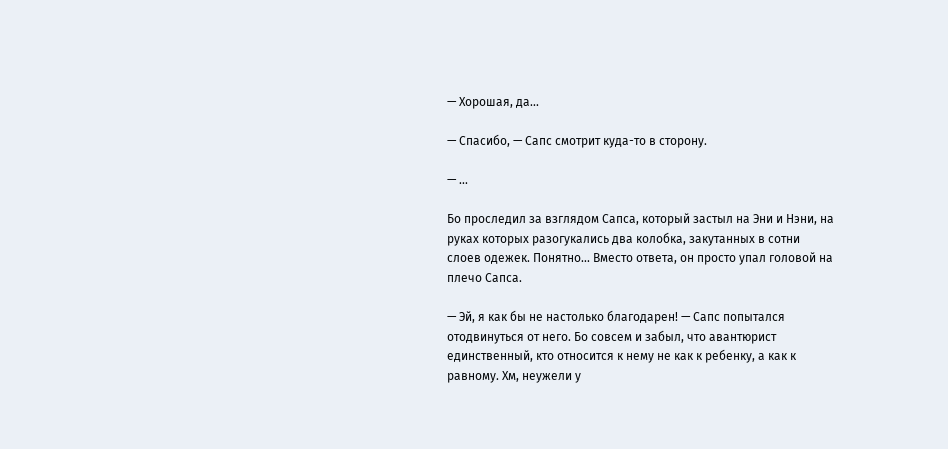— Хорошая, да...

— Спасибо, — Сапс смотрит куда-то в сторону.

— ...

Бо проследил за взглядом Сапса, который застыл на Эни и Нэни, на руках которых разогукались два колобка, закутанных в сотни слоев одежек. Понятно... Вместо ответа, он просто упал головой на плечо Сапса.

— Эй, я как бы не настолько благодарен! — Сапс попытался отодвинуться от него. Бо совсем и забыл, что авантюрист единственный, кто относится к нему не как к ребенку, а как к равному. Хм, неужели у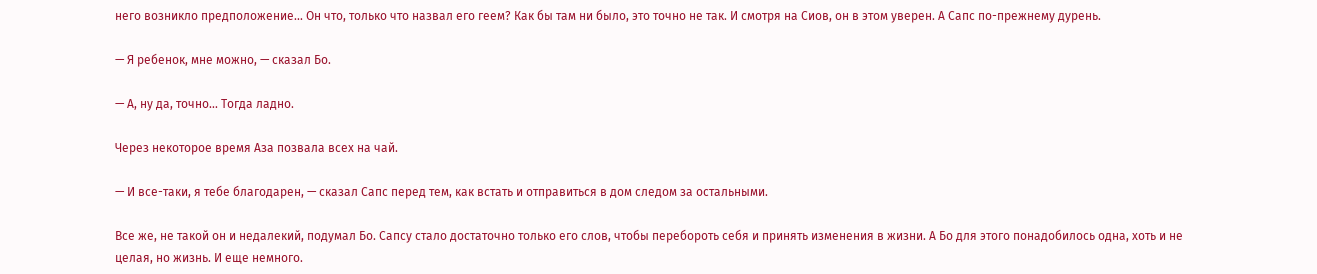него возникло предположение... Он что, только что назвал его геем? Как бы там ни было, это точно не так. И смотря на Сиов, он в этом уверен. А Сапс по-прежнему дурень.

— Я ребенок, мне можно, — сказал Бо.

— А, ну да, точно... Тогда ладно.

Через некоторое время Аза позвала всех на чай.

— И все-таки, я тебе благодарен, — сказал Сапс перед тем, как встать и отправиться в дом следом за остальными.

Все же, не такой он и недалекий, подумал Бо. Сапсу стало достаточно только его слов, чтобы перебороть себя и принять изменения в жизни. А Бо для этого понадобилось одна, хоть и не целая, но жизнь. И еще немного.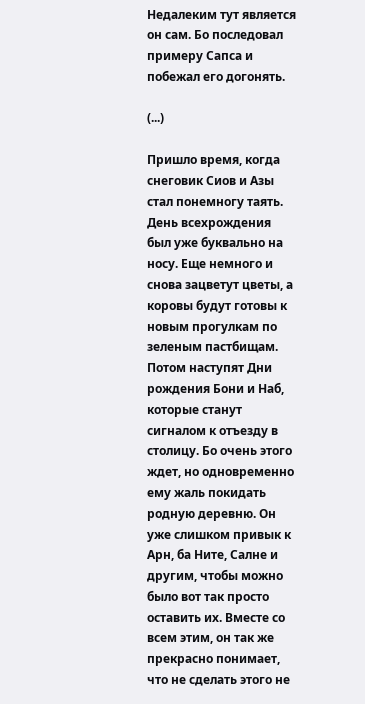Недалеким тут является он сам. Бо последовал примеру Сапса и побежал его догонять.

(...)

Пришло время, когда снеговик Сиов и Азы стал понемногу таять. День всехрождения был уже буквально на носу. Еще немного и снова зацветут цветы, а коровы будут готовы к новым прогулкам по зеленым пастбищам. Потом наступят Дни рождения Бони и Наб, которые станут сигналом к отъезду в столицу. Бо очень этого ждет, но одновременно ему жаль покидать родную деревню. Он уже слишком привык к Арн, ба Ните, Салне и другим, чтобы можно было вот так просто оставить их. Вместе со всем этим, он так же прекрасно понимает, что не сделать этого не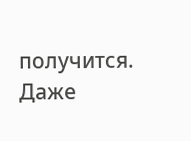получится. Даже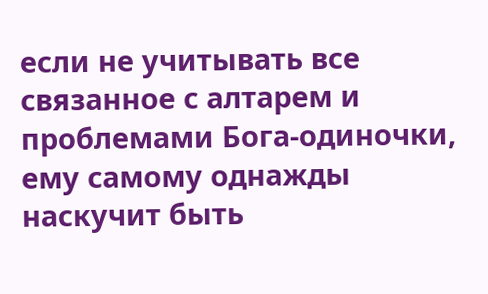если не учитывать все связанное с алтарем и проблемами Бога-одиночки, ему самому однажды наскучит быть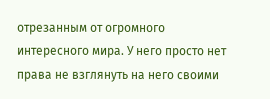отрезанным от огромного интересного мира. У него просто нет права не взглянуть на него своими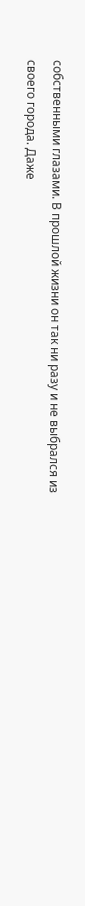собственными глазами. В прошлой жизни он так ни разу и не выбрался из своего города. Даже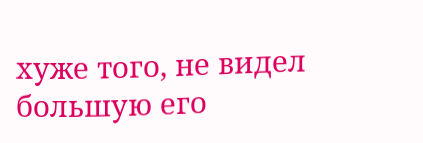хуже того, не видел большую его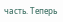часть. Теперь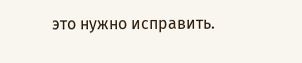это нужно исправить.